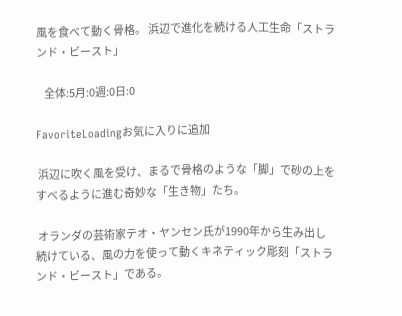風を食べて動く骨格。 浜辺で進化を続ける人工生命「ストランド・ビースト」

    全体:5月:0週:0日:0

FavoriteLoadingお気に入りに追加

 浜辺に吹く風を受け、まるで骨格のような「脚」で砂の上をすべるように進む奇妙な「生き物」たち。

 オランダの芸術家テオ・ヤンセン氏が1990年から生み出し続けている、風の力を使って動くキネティック彫刻「ストランド・ビースト」である。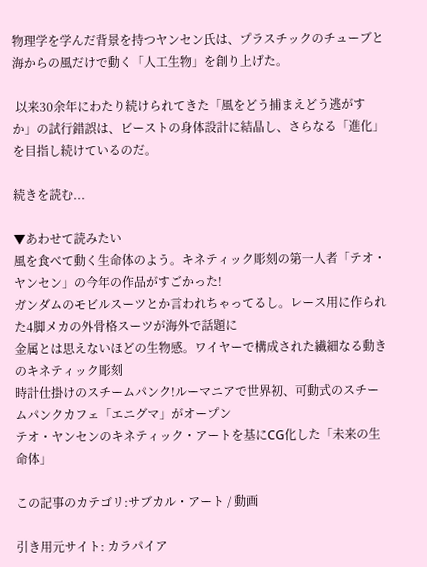物理学を学んだ背景を持つヤンセン氏は、プラスチックのチューブと海からの風だけで動く「人工生物」を創り上げた。

 以来30余年にわたり続けられてきた「風をどう捕まえどう逃がすか」の試行錯誤は、ビーストの身体設計に結晶し、さらなる「進化」を目指し続けているのだ。

続きを読む...

▼あわせて読みたい
風を食べて動く生命体のよう。キネティック彫刻の第一人者「テオ・ヤンセン」の今年の作品がすごかった!
ガンダムのモビルスーツとか言われちゃってるし。レース用に作られた4脚メカの外骨格スーツが海外で話題に
金属とは思えないほどの生物感。ワイヤーで構成された繊細なる動きのキネティック彫刻
時計仕掛けのスチームパンク!ルーマニアで世界初、可動式のスチームパンクカフェ「エニグマ」がオープン
テオ・ヤンセンのキネティック・アートを基にCG化した「未来の生命体」

この記事のカテゴリ:サブカル・アート / 動画

引き用元サイト: カラパイア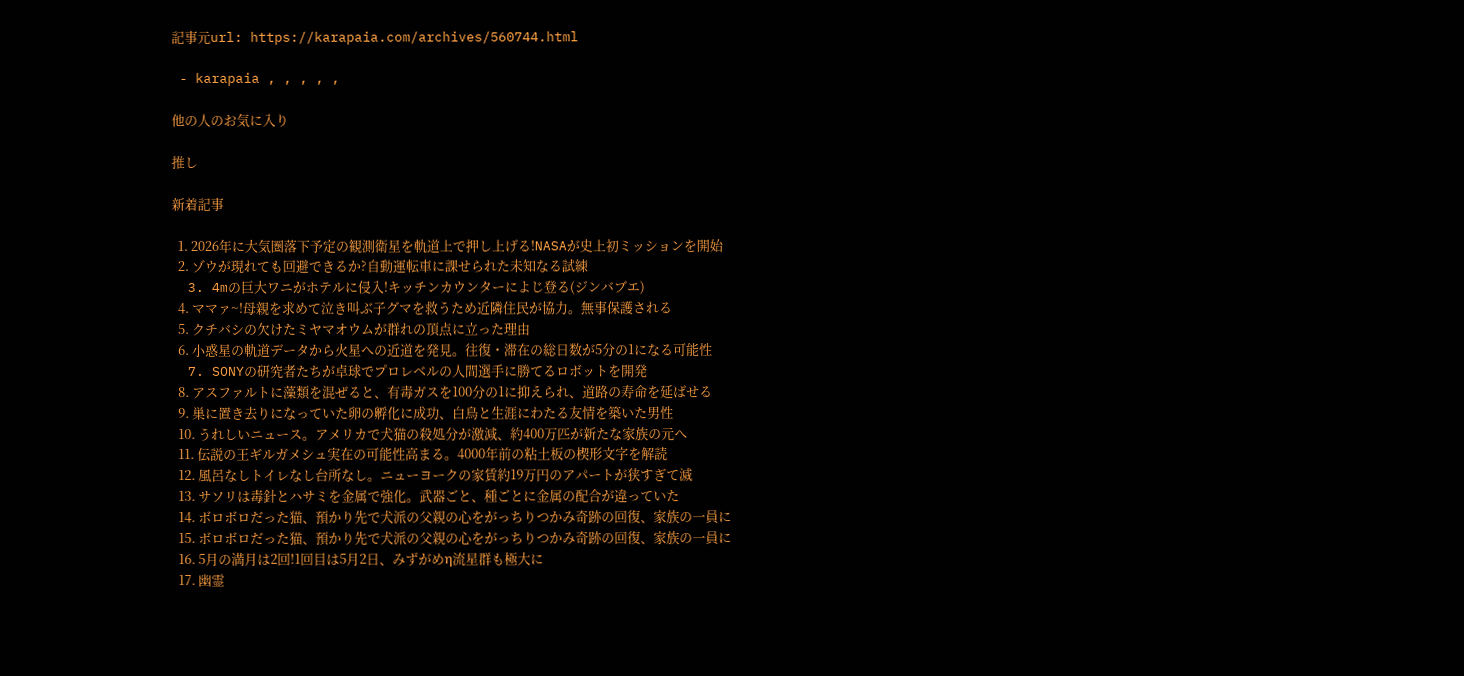記事元url: https://karapaia.com/archives/560744.html

 - karapaia , , , , ,

他の人のお気に入り

推し

新着記事

  1. 2026年に大気圏落下予定の観測衛星を軌道上で押し上げる!NASAが史上初ミッションを開始
  2. ゾウが現れても回避できるか?自動運転車に課せられた未知なる試練
  3. 4mの巨大ワニがホテルに侵入!キッチンカウンターによじ登る(ジンバブエ)
  4. ママァ~!母親を求めて泣き叫ぶ子グマを救うため近隣住民が協力。無事保護される
  5. クチバシの欠けたミヤマオウムが群れの頂点に立った理由
  6. 小惑星の軌道データから火星への近道を発見。往復・滞在の総日数が5分の1になる可能性
  7. SONYの研究者たちが卓球でプロレベルの人間選手に勝てるロボットを開発
  8. アスファルトに藻類を混ぜると、有毒ガスを100分の1に抑えられ、道路の寿命を延ばせる
  9. 巣に置き去りになっていた卵の孵化に成功、白鳥と生涯にわたる友情を築いた男性
  10. うれしいニュース。アメリカで犬猫の殺処分が激減、約400万匹が新たな家族の元へ
  11. 伝説の王ギルガメシュ実在の可能性高まる。4000年前の粘土板の楔形文字を解読
  12. 風呂なしトイレなし台所なし。ニューヨークの家賃約19万円のアパートが狭すぎて滅
  13. サソリは毒針とハサミを金属で強化。武器ごと、種ごとに金属の配合が違っていた
  14. ボロボロだった猫、預かり先で犬派の父親の心をがっちりつかみ奇跡の回復、家族の一員に
  15. ボロボロだった猫、預かり先で犬派の父親の心をがっちりつかみ奇跡の回復、家族の一員に
  16. 5月の満月は2回!1回目は5月2日、みずがめη流星群も極大に
  17. 幽霊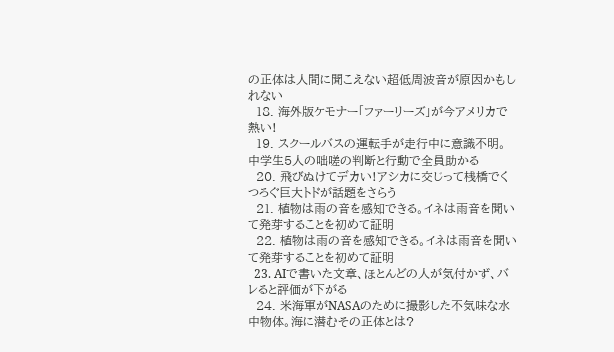の正体は人間に聞こえない超低周波音が原因かもしれない
  18. 海外版ケモナー「ファーリーズ」が今アメリカで熱い!
  19. スクールバスの運転手が走行中に意識不明。中学生5人の咄嗟の判断と行動で全員助かる
  20. 飛びぬけてデカい!アシカに交じって桟橋でくつろぐ巨大トドが話題をさらう
  21. 植物は雨の音を感知できる。イネは雨音を聞いて発芽することを初めて証明
  22. 植物は雨の音を感知できる。イネは雨音を聞いて発芽することを初めて証明
  23. AIで書いた文章、ほとんどの人が気付かず、バレると評価が下がる
  24. 米海軍がNASAのために撮影した不気味な水中物体。海に潜むその正体とは?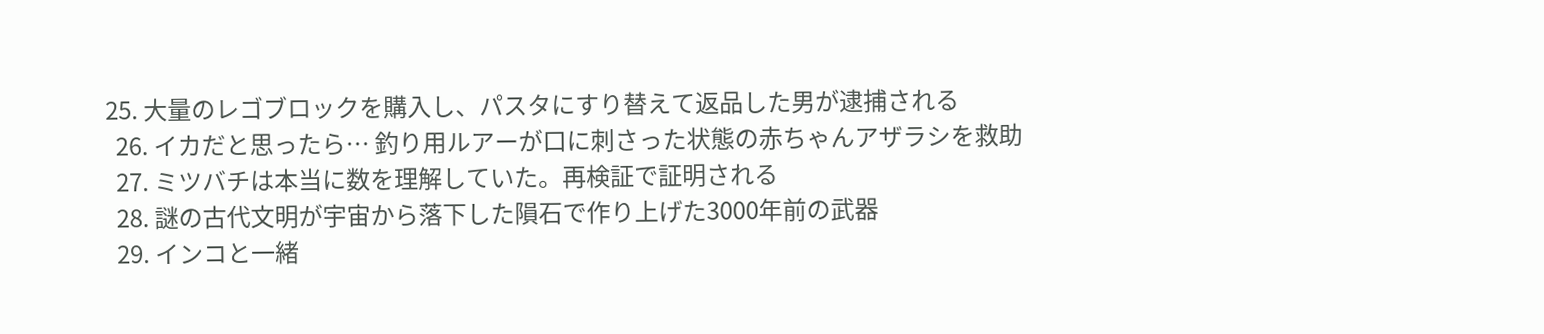25. 大量のレゴブロックを購入し、パスタにすり替えて返品した男が逮捕される
  26. イカだと思ったら… 釣り用ルアーが口に刺さった状態の赤ちゃんアザラシを救助
  27. ミツバチは本当に数を理解していた。再検証で証明される
  28. 謎の古代文明が宇宙から落下した隕石で作り上げた3000年前の武器
  29. インコと一緒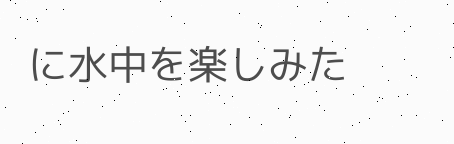に水中を楽しみた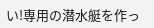い!専用の潜水艇を作っ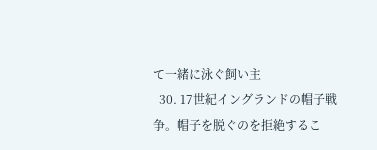て一緒に泳ぐ飼い主
  30. 17世紀イングランドの帽子戦争。帽子を脱ぐのを拒絶するこ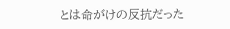とは命がけの反抗だった